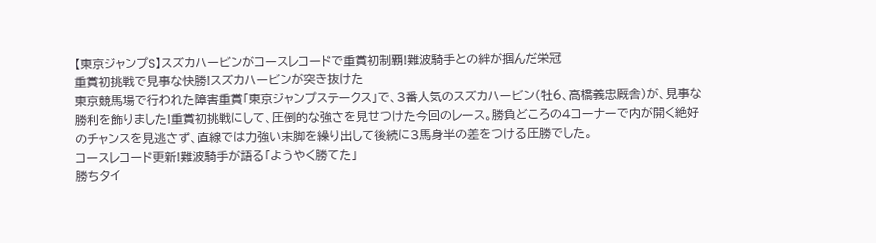【東京ジャンプS】スズカハービンがコースレコードで重賞初制覇!難波騎手との絆が掴んだ栄冠
重賞初挑戦で見事な快勝!スズカハービンが突き抜けた
東京競馬場で行われた障害重賞「東京ジャンプステークス」で、3番人気のスズカハービン(牡6、高橋義忠厩舎)が、見事な勝利を飾りました!重賞初挑戦にして、圧倒的な強さを見せつけた今回のレース。勝負どころの4コーナーで内が開く絶好のチャンスを見逃さず、直線では力強い末脚を繰り出して後続に3馬身半の差をつける圧勝でした。
コースレコード更新!難波騎手が語る「ようやく勝てた」
勝ちタイ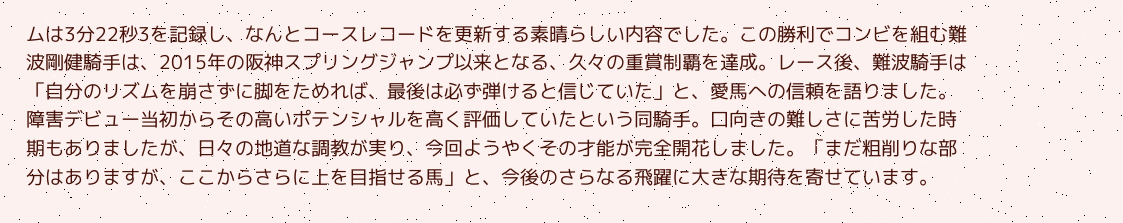ムは3分22秒3を記録し、なんとコースレコードを更新する素晴らしい内容でした。この勝利でコンビを組む難波剛健騎手は、2015年の阪神スプリングジャンプ以来となる、久々の重賞制覇を達成。レース後、難波騎手は「自分のリズムを崩さずに脚をためれば、最後は必ず弾けると信じていた」と、愛馬への信頼を語りました。障害デビュー当初からその高いポテンシャルを高く評価していたという同騎手。口向きの難しさに苦労した時期もありましたが、日々の地道な調教が実り、今回ようやくその才能が完全開花しました。「まだ粗削りな部分はありますが、ここからさらに上を目指せる馬」と、今後のさらなる飛躍に大きな期待を寄せています。